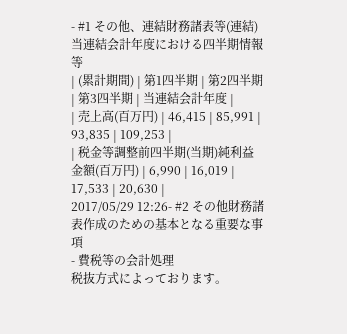- #1 その他、連結財務諸表等(連結)
当連結会計年度における四半期情報等
| (累計期間) | 第1四半期 | 第2四半期 | 第3四半期 | 当連結会計年度 |
| 売上高(百万円) | 46,415 | 85,991 | 93,835 | 109,253 |
| 税金等調整前四半期(当期)純利益金額(百万円) | 6,990 | 16,019 | 17,533 | 20,630 |
2017/05/29 12:26- #2 その他財務諸表作成のための基本となる重要な事項
- 費税等の会計処理
税抜方式によっております。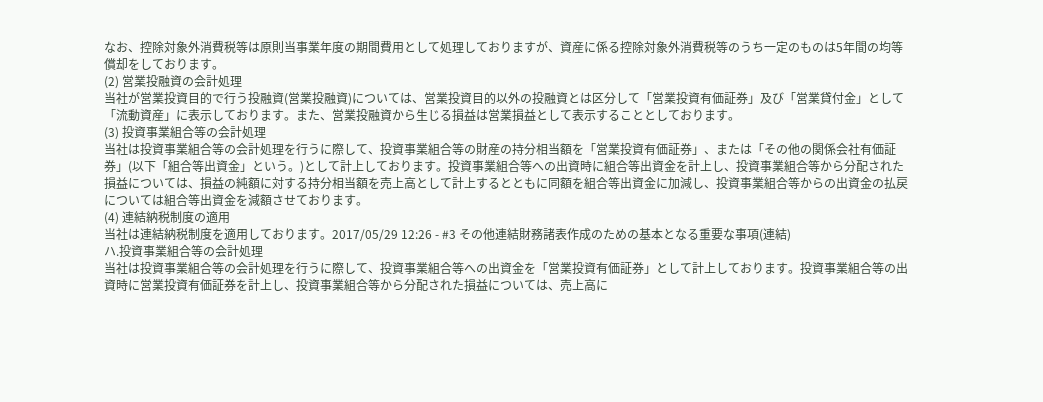なお、控除対象外消費税等は原則当事業年度の期間費用として処理しておりますが、資産に係る控除対象外消費税等のうち一定のものは5年間の均等償却をしております。
(2) 営業投融資の会計処理
当社が営業投資目的で行う投融資(営業投融資)については、営業投資目的以外の投融資とは区分して「営業投資有価証券」及び「営業貸付金」として「流動資産」に表示しております。また、営業投融資から生じる損益は営業損益として表示することとしております。
(3) 投資事業組合等の会計処理
当社は投資事業組合等の会計処理を行うに際して、投資事業組合等の財産の持分相当額を「営業投資有価証券」、または「その他の関係会社有価証券」(以下「組合等出資金」という。)として計上しております。投資事業組合等への出資時に組合等出資金を計上し、投資事業組合等から分配された損益については、損益の純額に対する持分相当額を売上高として計上するとともに同額を組合等出資金に加減し、投資事業組合等からの出資金の払戻については組合等出資金を減額させております。
(4) 連結納税制度の適用
当社は連結納税制度を適用しております。2017/05/29 12:26 - #3 その他連結財務諸表作成のための基本となる重要な事項(連結)
ハ.投資事業組合等の会計処理
当社は投資事業組合等の会計処理を行うに際して、投資事業組合等への出資金を「営業投資有価証券」として計上しております。投資事業組合等の出資時に営業投資有価証券を計上し、投資事業組合等から分配された損益については、売上高に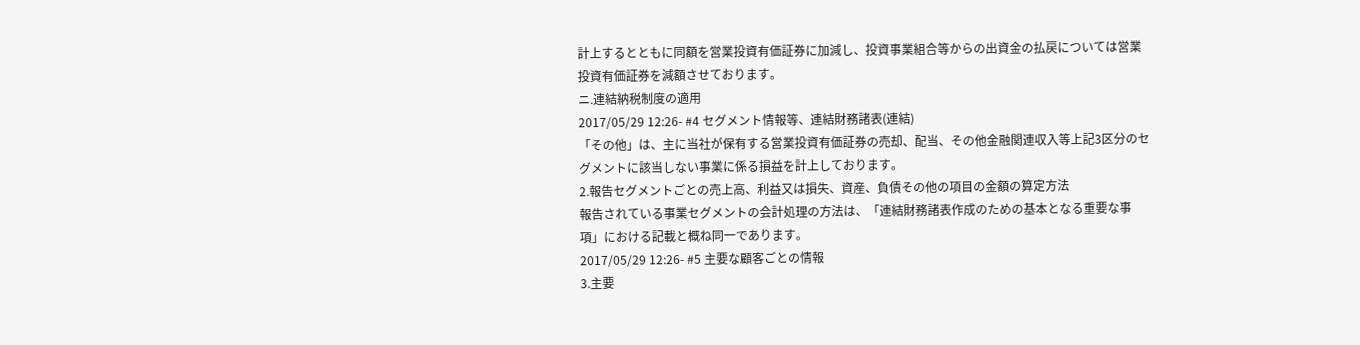計上するとともに同額を営業投資有価証券に加減し、投資事業組合等からの出資金の払戻については営業投資有価証券を減額させております。
ニ.連結納税制度の適用
2017/05/29 12:26- #4 セグメント情報等、連結財務諸表(連結)
「その他」は、主に当社が保有する営業投資有価証券の売却、配当、その他金融関連収入等上記3区分のセグメントに該当しない事業に係る損益を計上しております。
2.報告セグメントごとの売上高、利益又は損失、資産、負債その他の項目の金額の算定方法
報告されている事業セグメントの会計処理の方法は、「連結財務諸表作成のための基本となる重要な事項」における記載と概ね同一であります。
2017/05/29 12:26- #5 主要な顧客ごとの情報
3.主要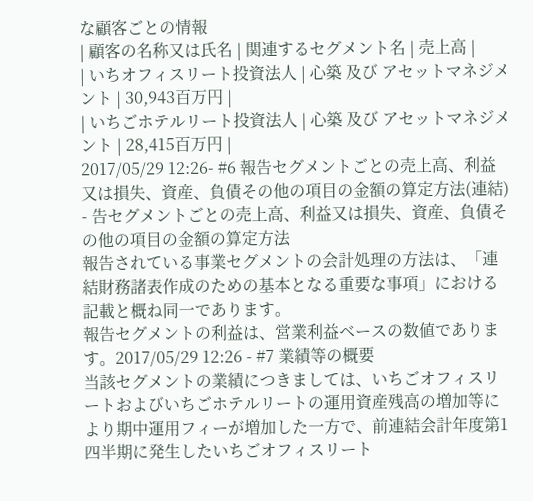な顧客ごとの情報
| 顧客の名称又は氏名 | 関連するセグメント名 | 売上高 |
| いちオフィスリート投資法人 | 心築 及び アセットマネジメント | 30,943百万円 |
| いちごホテルリート投資法人 | 心築 及び アセットマネジメント | 28,415百万円 |
2017/05/29 12:26- #6 報告セグメントごとの売上高、利益又は損失、資産、負債その他の項目の金額の算定方法(連結)
- 告セグメントごとの売上高、利益又は損失、資産、負債その他の項目の金額の算定方法
報告されている事業セグメントの会計処理の方法は、「連結財務諸表作成のための基本となる重要な事項」における記載と概ね同一であります。
報告セグメントの利益は、営業利益ベースの数値であります。2017/05/29 12:26 - #7 業績等の概要
当該セグメントの業績につきましては、いちごオフィスリートおよびいちごホテルリートの運用資産残高の増加等により期中運用フィーが増加した一方で、前連結会計年度第1四半期に発生したいちごオフィスリート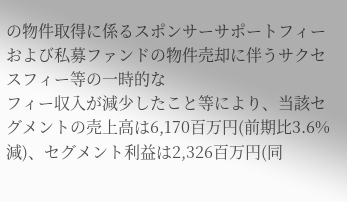の物件取得に係るスポンサーサポートフィーおよび私募ファンドの物件売却に伴うサクセスフィー等の一時的な
フィー収入が減少したこと等により、当該セグメントの売上高は6,170百万円(前期比3.6%減)、セグメント利益は2,326百万円(同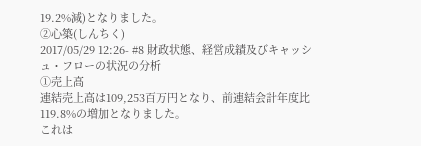19.2%減)となりました。
②心築(しんちく)
2017/05/29 12:26- #8 財政状態、経営成績及びキャッシュ・フローの状況の分析
①売上高
連結売上高は109,253百万円となり、前連結会計年度比119.8%の増加となりました。
これは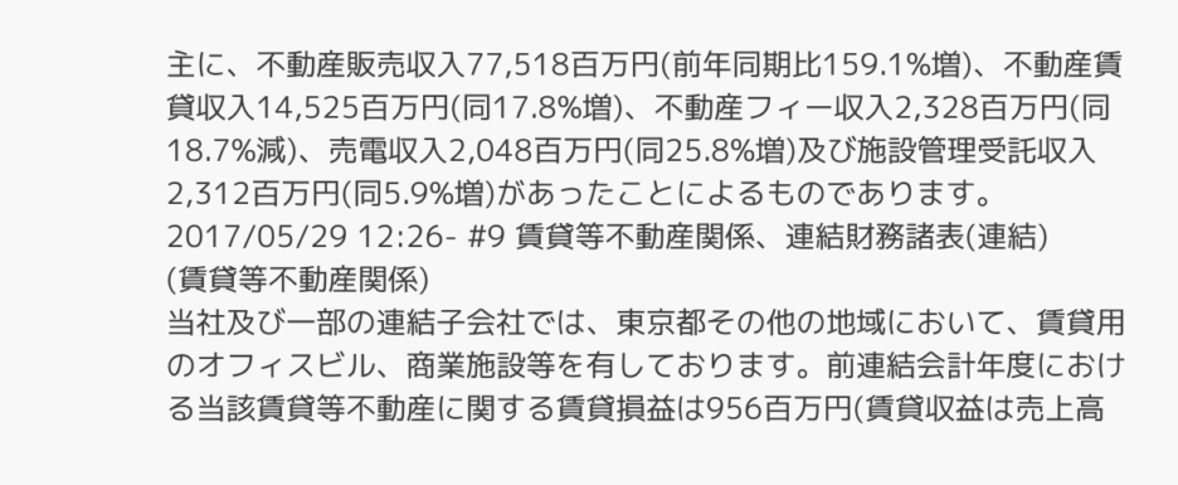主に、不動産販売収入77,518百万円(前年同期比159.1%増)、不動産賃貸収入14,525百万円(同17.8%増)、不動産フィー収入2,328百万円(同18.7%減)、売電収入2,048百万円(同25.8%増)及び施設管理受託収入2,312百万円(同5.9%増)があったことによるものであります。
2017/05/29 12:26- #9 賃貸等不動産関係、連結財務諸表(連結)
(賃貸等不動産関係)
当社及び一部の連結子会社では、東京都その他の地域において、賃貸用のオフィスビル、商業施設等を有しております。前連結会計年度における当該賃貸等不動産に関する賃貸損益は956百万円(賃貸収益は売上高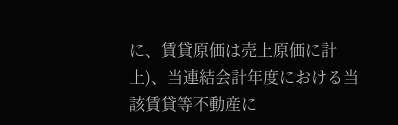に、賃貸原価は売上原価に計上)、当連結会計年度における当該賃貸等不動産に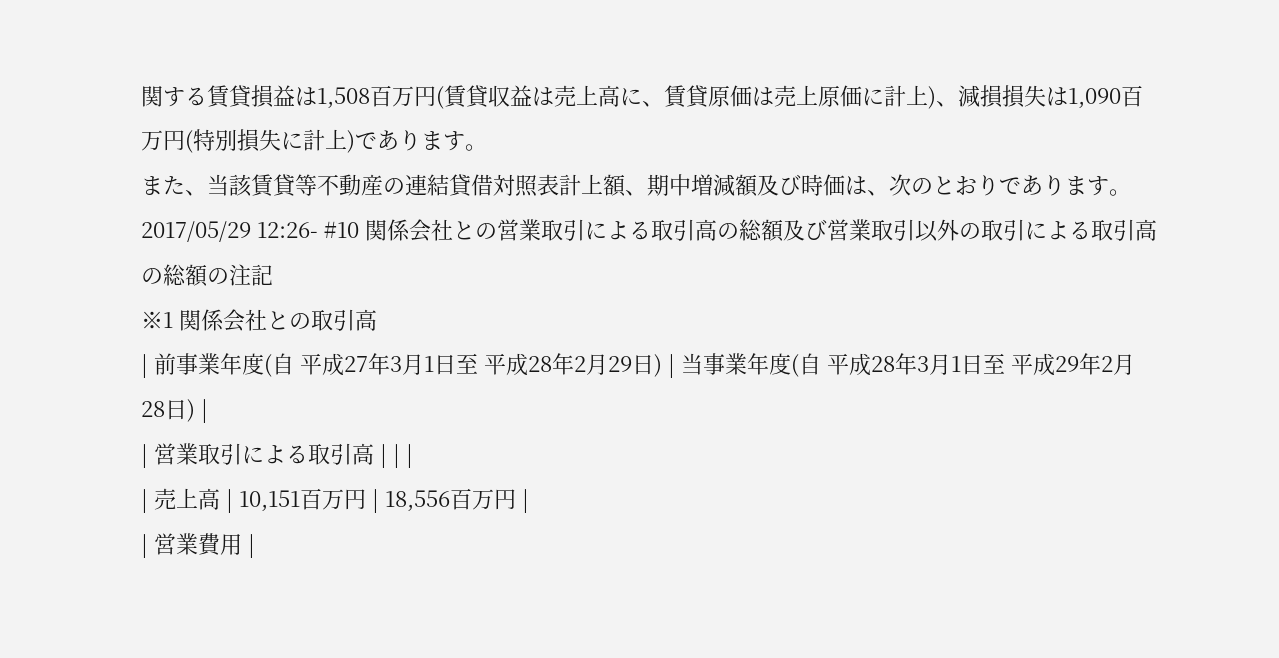関する賃貸損益は1,508百万円(賃貸収益は売上高に、賃貸原価は売上原価に計上)、減損損失は1,090百万円(特別損失に計上)であります。
また、当該賃貸等不動産の連結貸借対照表計上額、期中増減額及び時価は、次のとおりであります。
2017/05/29 12:26- #10 関係会社との営業取引による取引高の総額及び営業取引以外の取引による取引高の総額の注記
※1 関係会社との取引高
| 前事業年度(自 平成27年3月1日至 平成28年2月29日) | 当事業年度(自 平成28年3月1日至 平成29年2月28日) |
| 営業取引による取引高 | | |
| 売上高 | 10,151百万円 | 18,556百万円 |
| 営業費用 |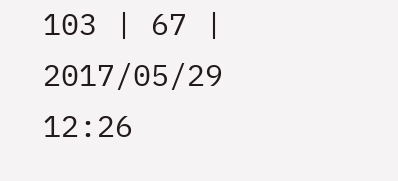103 | 67 |
2017/05/29 12:26